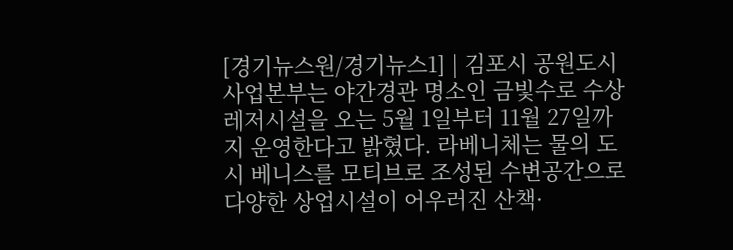[경기뉴스원/경기뉴스1] | 김포시 공원도시사업본부는 야간경관 명소인 금빛수로 수상레저시설을 오는 5월 1일부터 11월 27일까지 운영한다고 밝혔다. 라베니체는 물의 도시 베니스를 모티브로 조성된 수변공간으로 다양한 상업시설이 어우러진 산책·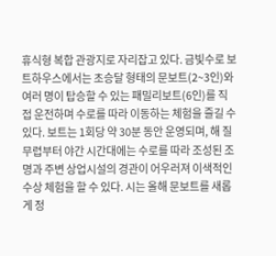휴식형 복합 관광지로 자리잡고 있다. 금빛수로 보트하우스에서는 초승달 형태의 문보트(2~3인)와 여러 명이 탑승할 수 있는 패밀리보트(6인)를 직접 운전하며 수로를 따라 이동하는 체험을 즐길 수 있다. 보트는 1회당 약 30분 동안 운영되며, 해 질 무렵부터 야간 시간대에는 수로를 따라 조성된 조명과 주변 상업시설의 경관이 어우러져 이색적인 수상 체험을 할 수 있다. 시는 올해 문보트를 새롭게 정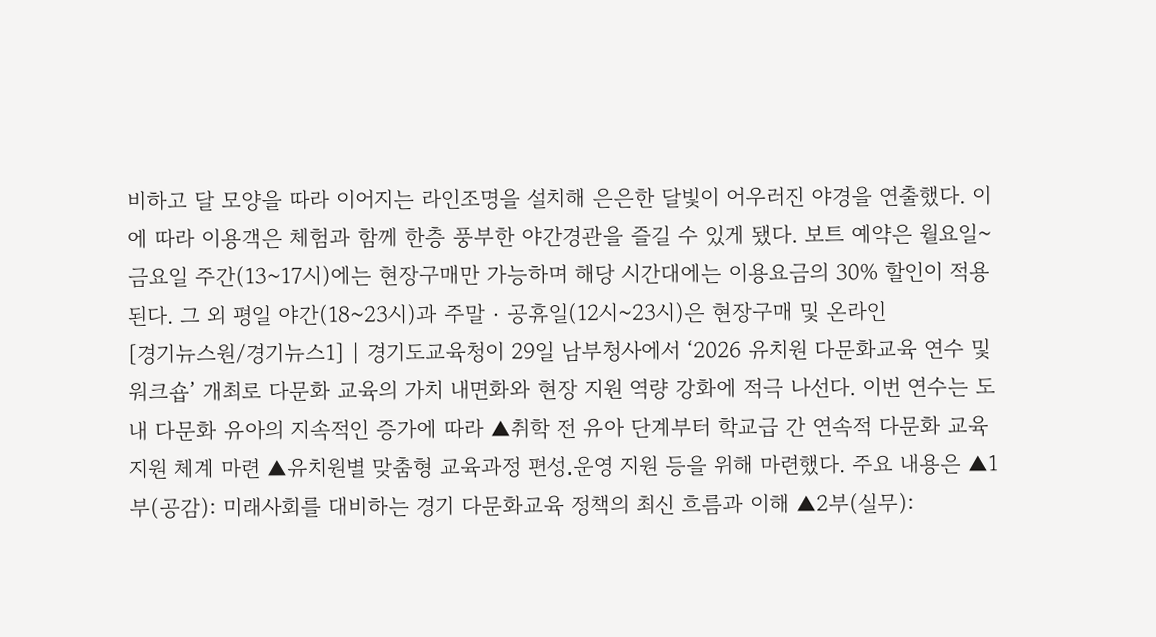비하고 달 모양을 따라 이어지는 라인조명을 설치해 은은한 달빛이 어우러진 야경을 연출했다. 이에 따라 이용객은 체험과 함께 한층 풍부한 야간경관을 즐길 수 있게 됐다. 보트 예약은 월요일~금요일 주간(13~17시)에는 현장구매만 가능하며 해당 시간대에는 이용요금의 30% 할인이 적용된다. 그 외 평일 야간(18~23시)과 주말‧공휴일(12시~23시)은 현장구매 및 온라인
[경기뉴스원/경기뉴스1] | 경기도교육청이 29일 남부청사에서 ‘2026 유치원 다문화교육 연수 및 워크숍’ 개최로 다문화 교육의 가치 내면화와 현장 지원 역량 강화에 적극 나선다. 이번 연수는 도내 다문화 유아의 지속적인 증가에 따라 ▲취학 전 유아 단계부터 학교급 간 연속적 다문화 교육 지원 체계 마련 ▲유치원별 맞춤형 교육과정 편성․운영 지원 등을 위해 마련했다. 주요 내용은 ▲1부(공감): 미래사회를 대비하는 경기 다문화교육 정책의 최신 흐름과 이해 ▲2부(실무):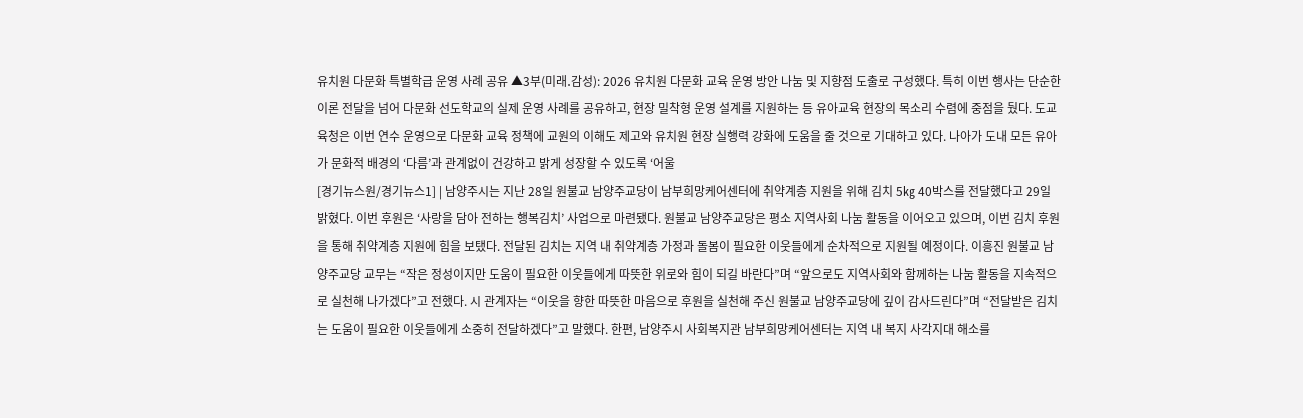유치원 다문화 특별학급 운영 사례 공유 ▲3부(미래․감성): 2026 유치원 다문화 교육 운영 방안 나눔 및 지향점 도출로 구성했다. 특히 이번 행사는 단순한 이론 전달을 넘어 다문화 선도학교의 실제 운영 사례를 공유하고, 현장 밀착형 운영 설계를 지원하는 등 유아교육 현장의 목소리 수렴에 중점을 뒀다. 도교육청은 이번 연수 운영으로 다문화 교육 정책에 교원의 이해도 제고와 유치원 현장 실행력 강화에 도움을 줄 것으로 기대하고 있다. 나아가 도내 모든 유아가 문화적 배경의 ‘다름’과 관계없이 건강하고 밝게 성장할 수 있도록 ‘어울
[경기뉴스원/경기뉴스1] | 남양주시는 지난 28일 원불교 남양주교당이 남부희망케어센터에 취약계층 지원을 위해 김치 5㎏ 40박스를 전달했다고 29일 밝혔다. 이번 후원은 ‘사랑을 담아 전하는 행복김치’ 사업으로 마련됐다. 원불교 남양주교당은 평소 지역사회 나눔 활동을 이어오고 있으며, 이번 김치 후원을 통해 취약계층 지원에 힘을 보탰다. 전달된 김치는 지역 내 취약계층 가정과 돌봄이 필요한 이웃들에게 순차적으로 지원될 예정이다. 이흥진 원불교 남양주교당 교무는 “작은 정성이지만 도움이 필요한 이웃들에게 따뜻한 위로와 힘이 되길 바란다”며 “앞으로도 지역사회와 함께하는 나눔 활동을 지속적으로 실천해 나가겠다”고 전했다. 시 관계자는 “이웃을 향한 따뜻한 마음으로 후원을 실천해 주신 원불교 남양주교당에 깊이 감사드린다”며 “전달받은 김치는 도움이 필요한 이웃들에게 소중히 전달하겠다”고 말했다. 한편, 남양주시 사회복지관 남부희망케어센터는 지역 내 복지 사각지대 해소를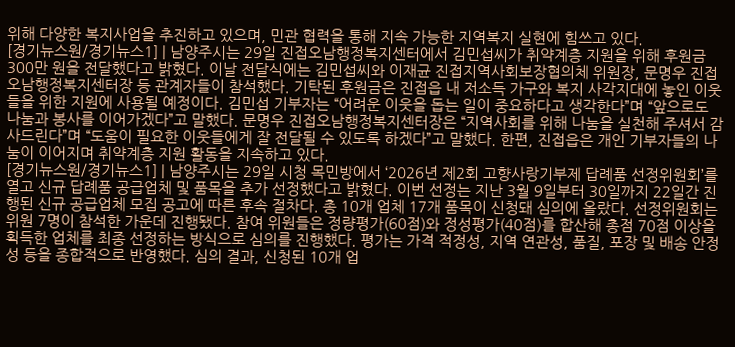위해 다양한 복지사업을 추진하고 있으며, 민관 협력을 통해 지속 가능한 지역복지 실현에 힘쓰고 있다.
[경기뉴스원/경기뉴스1] | 남양주시는 29일 진접오남행정복지센터에서 김민섭씨가 취약계층 지원을 위해 후원금 300만 원을 전달했다고 밝혔다. 이날 전달식에는 김민섭씨와 이재균 진접지역사회보장협의체 위원장, 문명우 진접오남행정복지센터장 등 관계자들이 참석했다. 기탁된 후원금은 진접읍 내 저소득 가구와 복지 사각지대에 놓인 이웃들을 위한 지원에 사용될 예정이다. 김민섭 기부자는 “어려운 이웃을 돕는 일이 중요하다고 생각한다”며 “앞으로도 나눔과 봉사를 이어가겠다”고 말했다. 문명우 진접오남행정복지센터장은 “지역사회를 위해 나눔을 실천해 주셔서 감사드린다”며 “도움이 필요한 이웃들에게 잘 전달될 수 있도록 하겠다”고 말했다. 한편, 진접읍은 개인 기부자들의 나눔이 이어지며 취약계층 지원 활동을 지속하고 있다.
[경기뉴스원/경기뉴스1] | 남양주시는 29일 시청 목민방에서 ‘2026년 제2회 고향사랑기부제 답례품 선정위원회’를 열고 신규 답례품 공급업체 및 품목을 추가 선정했다고 밝혔다. 이번 선정는 지난 3월 9일부터 30일까지 22일간 진행된 신규 공급업체 모집 공고에 따른 후속 절차다. 총 10개 업체 17개 품목이 신청돼 심의에 올랐다. 선정위원회는 위원 7명이 참석한 가운데 진행됐다. 참여 위원들은 정량평가(60점)와 정성평가(40점)를 합산해 총점 70점 이상을 획득한 업체를 최종 선정하는 방식으로 심의를 진행했다. 평가는 가격 적정성, 지역 연관성, 품질, 포장 및 배송 안정성 등을 종합적으로 반영했다. 심의 결과, 신청된 10개 업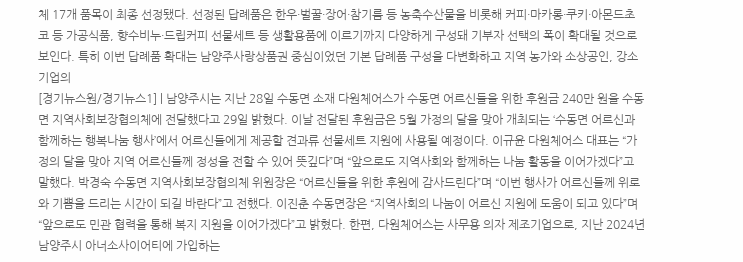체 17개 품목이 최종 선정됐다. 선정된 답례품은 한우·벌꿀·장어·참기름 등 농축수산물을 비롯해 커피·마카롱·쿠키·아몬드초코 등 가공식품, 향수비누·드립커피 선물세트 등 생활용품에 이르기까지 다양하게 구성돼 기부자 선택의 폭이 확대될 것으로 보인다. 특히 이번 답례품 확대는 남양주사랑상품권 중심이었던 기본 답례품 구성을 다변화하고 지역 농가와 소상공인, 강소기업의
[경기뉴스원/경기뉴스1] | 남양주시는 지난 28일 수동면 소재 다원체어스가 수동면 어르신들을 위한 후원금 240만 원을 수동면 지역사회보장협의체에 전달했다고 29일 밝혔다. 이날 전달된 후원금은 5월 가정의 달을 맞아 개최되는 ‘수동면 어르신과 함께하는 행복나눔 행사’에서 어르신들에게 제공할 견과류 선물세트 지원에 사용될 예정이다. 이규윤 다원체어스 대표는 “가정의 달을 맞아 지역 어르신들께 정성을 전할 수 있어 뜻깊다”며 “앞으로도 지역사회와 함께하는 나눔 활동을 이어가겠다”고 말했다. 박경숙 수동면 지역사회보장협의체 위원장은 “어르신들을 위한 후원에 감사드린다”며 “이번 행사가 어르신들께 위로와 기쁨을 드리는 시간이 되길 바란다”고 전했다. 이진춘 수동면장은 “지역사회의 나눔이 어르신 지원에 도움이 되고 있다”며 “앞으로도 민관 협력을 통해 복지 지원을 이어가겠다”고 밝혔다. 한편, 다원체어스는 사무용 의자 제조기업으로, 지난 2024년 남양주시 아너소사이어티에 가입하는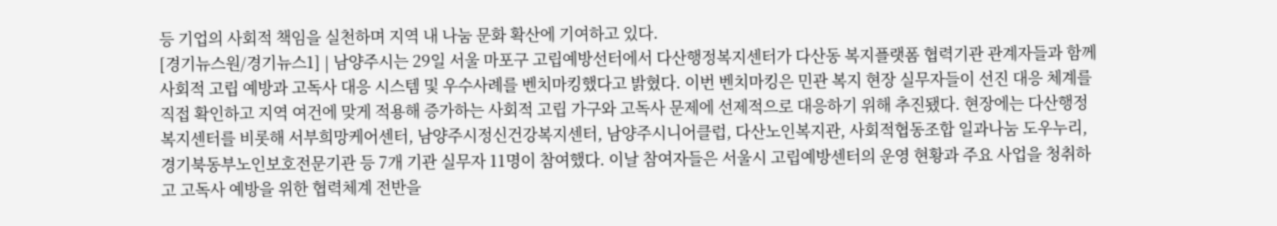등 기업의 사회적 책임을 실천하며 지역 내 나눔 문화 확산에 기여하고 있다.
[경기뉴스원/경기뉴스1] | 남양주시는 29일 서울 마포구 고립예방선터에서 다산행정복지센터가 다산동 복지플랫폼 협력기관 관계자들과 함께 사회적 고립 예방과 고독사 대응 시스템 및 우수사례를 벤치마킹했다고 밝혔다. 이번 벤치마킹은 민관 복지 현장 실무자들이 선진 대응 체계를 직접 확인하고 지역 여건에 맞게 적용해 증가하는 사회적 고립 가구와 고독사 문제에 선제적으로 대응하기 위해 추진됐다. 현장에는 다산행정복지센터를 비롯해 서부희망케어센터, 남양주시정신건강복지센터, 남양주시니어클럽, 다산노인복지관, 사회적협동조합 일과나눔 도우누리, 경기북동부노인보호전문기관 등 7개 기관 실무자 11명이 참여했다. 이날 참여자들은 서울시 고립예방센터의 운영 현황과 주요 사업을 청취하고 고독사 예방을 위한 협력체계 전반을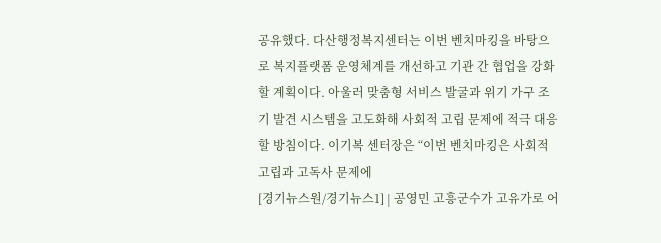공유했다. 다산행정복지센터는 이번 벤치마킹을 바탕으로 복지플랫폼 운영체계를 개선하고 기관 간 협업을 강화할 계획이다. 아울러 맞춤형 서비스 발굴과 위기 가구 조기 발견 시스템을 고도화해 사회적 고립 문제에 적극 대응할 방침이다. 이기복 센터장은 “이번 벤치마킹은 사회적 고립과 고독사 문제에
[경기뉴스원/경기뉴스1] | 공영민 고흥군수가 고유가로 어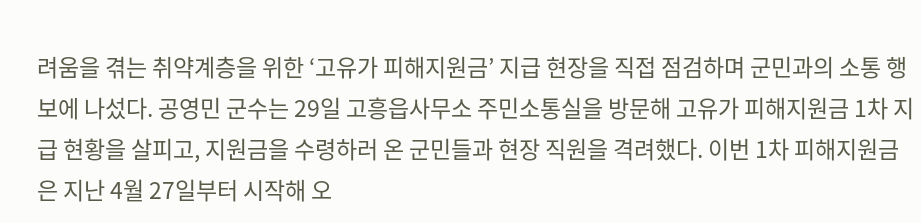려움을 겪는 취약계층을 위한 ‘고유가 피해지원금’ 지급 현장을 직접 점검하며 군민과의 소통 행보에 나섰다. 공영민 군수는 29일 고흥읍사무소 주민소통실을 방문해 고유가 피해지원금 1차 지급 현황을 살피고, 지원금을 수령하러 온 군민들과 현장 직원을 격려했다. 이번 1차 피해지원금은 지난 4월 27일부터 시작해 오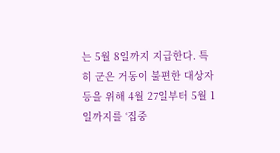는 5월 8일까지 지급한다. 특히 군은 거동이 불편한 대상자 등을 위해 4월 27일부터 5월 1일까지를 ‘집중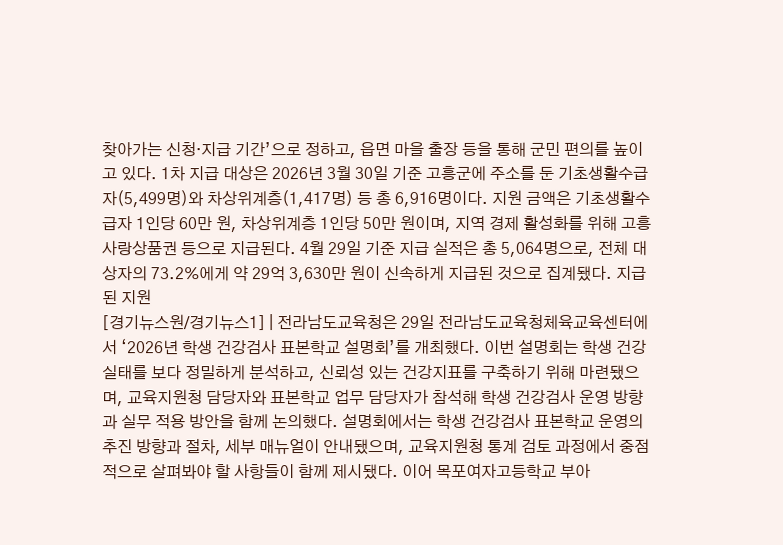찾아가는 신청·지급 기간’으로 정하고, 읍면 마을 출장 등을 통해 군민 편의를 높이고 있다. 1차 지급 대상은 2026년 3월 30일 기준 고흥군에 주소를 둔 기초생활수급자(5,499명)와 차상위계층(1,417명) 등 총 6,916명이다. 지원 금액은 기초생활수급자 1인당 60만 원, 차상위계층 1인당 50만 원이며, 지역 경제 활성화를 위해 고흥사랑상품권 등으로 지급된다. 4월 29일 기준 지급 실적은 총 5,064명으로, 전체 대상자의 73.2%에게 약 29억 3,630만 원이 신속하게 지급된 것으로 집계됐다. 지급된 지원
[경기뉴스원/경기뉴스1] | 전라남도교육청은 29일 전라남도교육청체육교육센터에서 ‘2026년 학생 건강검사 표본학교 설명회’를 개최했다. 이번 설명회는 학생 건강 실태를 보다 정밀하게 분석하고, 신뢰성 있는 건강지표를 구축하기 위해 마련됐으며, 교육지원청 담당자와 표본학교 업무 담당자가 참석해 학생 건강검사 운영 방향과 실무 적용 방안을 함께 논의했다. 설명회에서는 학생 건강검사 표본학교 운영의 추진 방향과 절차, 세부 매뉴얼이 안내됐으며, 교육지원청 통계 검토 과정에서 중점적으로 살펴봐야 할 사항들이 함께 제시됐다. 이어 목포여자고등학교 부아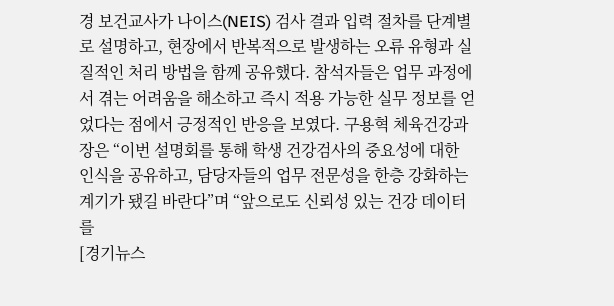경 보건교사가 나이스(NEIS) 검사 결과 입력 절차를 단계별로 설명하고, 현장에서 반복적으로 발생하는 오류 유형과 실질적인 처리 방법을 함께 공유했다. 참석자들은 업무 과정에서 겪는 어려움을 해소하고 즉시 적용 가능한 실무 정보를 얻었다는 점에서 긍정적인 반응을 보였다. 구용혁 체육건강과장은 “이번 설명회를 통해 학생 건강검사의 중요성에 대한 인식을 공유하고, 담당자들의 업무 전문성을 한층 강화하는 계기가 됐길 바란다”며 “앞으로도 신뢰성 있는 건강 데이터를
[경기뉴스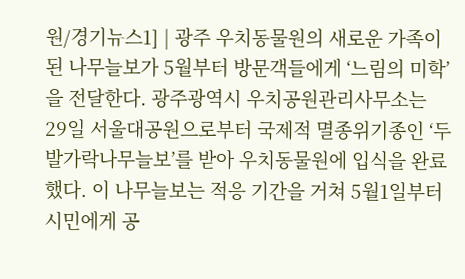원/경기뉴스1] | 광주 우치동물원의 새로운 가족이 된 나무늘보가 5월부터 방문객들에게 ‘느림의 미학’을 전달한다. 광주광역시 우치공원관리사무소는 29일 서울대공원으로부터 국제적 멸종위기종인 ‘두발가락나무늘보’를 받아 우치동물원에 입식을 완료했다. 이 나무늘보는 적응 기간을 거쳐 5월1일부터 시민에게 공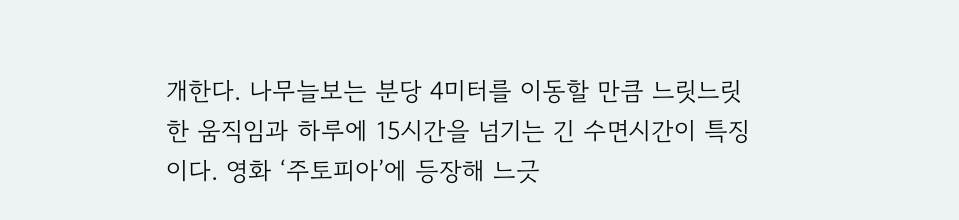개한다. 나무늘보는 분당 4미터를 이동할 만큼 느릿느릿한 움직임과 하루에 15시간을 넘기는 긴 수면시간이 특징이다. 영화 ‘주토피아’에 등장해 느긋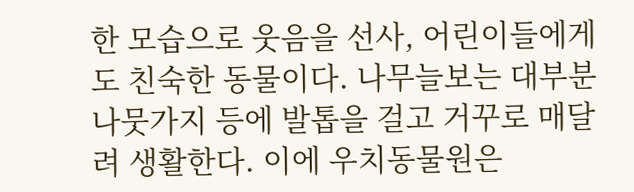한 모습으로 웃음을 선사, 어린이들에게도 친숙한 동물이다. 나무늘보는 대부분 나뭇가지 등에 발톱을 걸고 거꾸로 매달려 생활한다. 이에 우치동물원은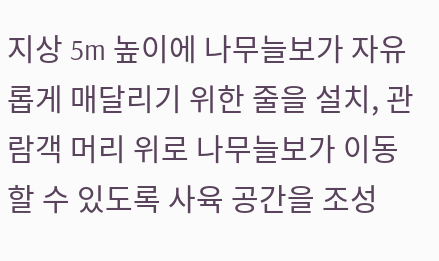지상 5m 높이에 나무늘보가 자유롭게 매달리기 위한 줄을 설치, 관람객 머리 위로 나무늘보가 이동할 수 있도록 사육 공간을 조성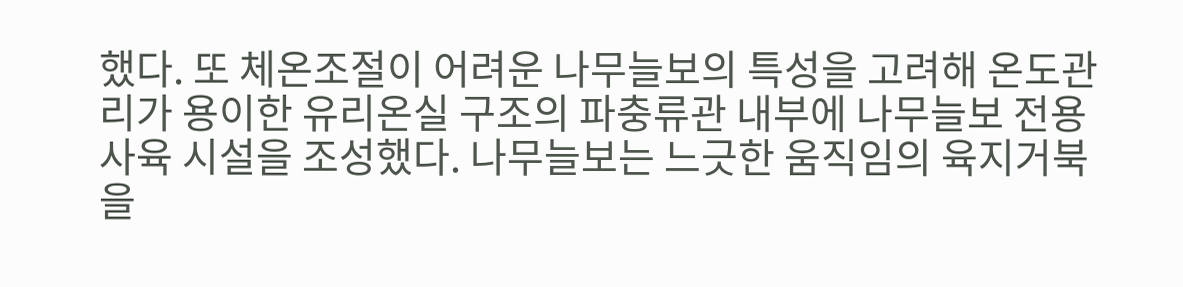했다. 또 체온조절이 어려운 나무늘보의 특성을 고려해 온도관리가 용이한 유리온실 구조의 파충류관 내부에 나무늘보 전용 사육 시설을 조성했다. 나무늘보는 느긋한 움직임의 육지거북을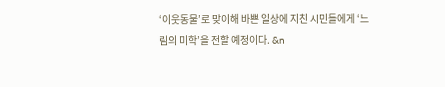‘이웃동물’로 맞이해 바쁜 일상에 지친 시민들에게 ‘느림의 미학’을 전할 예정이다. &n